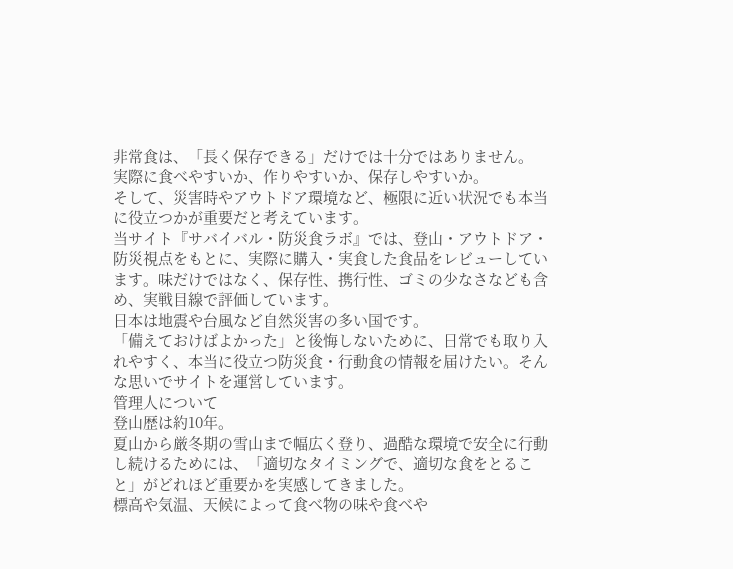非常食は、「長く保存できる」だけでは十分ではありません。
実際に食べやすいか、作りやすいか、保存しやすいか。
そして、災害時やアウトドア環境など、極限に近い状況でも本当に役立つかが重要だと考えています。
当サイト『サバイバル・防災食ラボ』では、登山・アウトドア・防災視点をもとに、実際に購入・実食した食品をレビューしています。味だけではなく、保存性、携行性、ゴミの少なさなども含め、実戦目線で評価しています。
日本は地震や台風など自然災害の多い国です。
「備えておけばよかった」と後悔しないために、日常でも取り入れやすく、本当に役立つ防災食・行動食の情報を届けたい。そんな思いでサイトを運営しています。
管理人について
登山歴は約10年。
夏山から厳冬期の雪山まで幅広く登り、過酷な環境で安全に行動し続けるためには、「適切なタイミングで、適切な食をとること」がどれほど重要かを実感してきました。
標高や気温、天候によって食べ物の味や食べや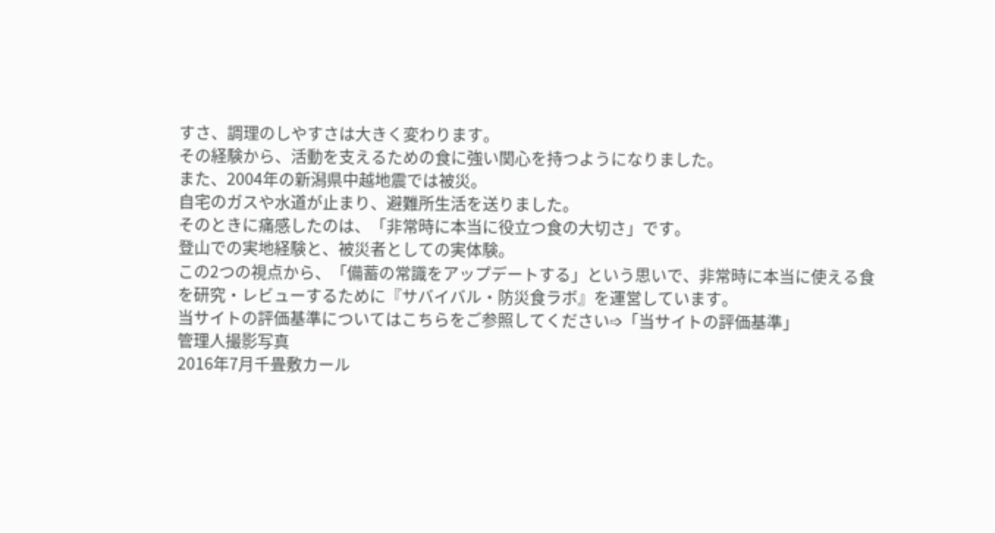すさ、調理のしやすさは大きく変わります。
その経験から、活動を支えるための食に強い関心を持つようになりました。
また、2004年の新潟県中越地震では被災。
自宅のガスや水道が止まり、避難所生活を送りました。
そのときに痛感したのは、「非常時に本当に役立つ食の大切さ」です。
登山での実地経験と、被災者としての実体験。
この2つの視点から、「備蓄の常識をアップデートする」という思いで、非常時に本当に使える食を研究・レビューするために『サバイバル・防災食ラボ』を運営しています。
当サイトの評価基準についてはこちらをご参照してください➩「当サイトの評価基準」
管理人撮影写真
2016年7月千畳敷カール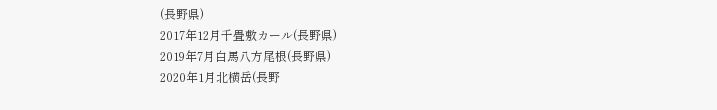(長野県)
2017年12月千畳敷カール(長野県)
2019年7月白馬八方尾根(長野県)
2020年1月北横岳(長野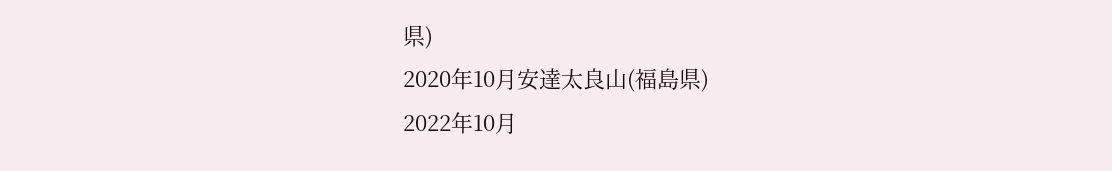県)
2020年10月安達太良山(福島県)
2022年10月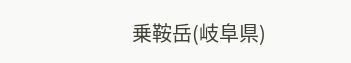乗鞍岳(岐阜県)